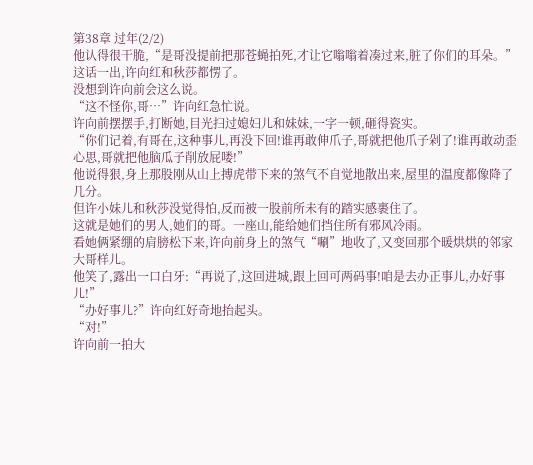第38章 过年(2/2)
他认得很干脆,“是哥没提前把那苍蝇拍死,才让它嗡嗡着凑过来,脏了你们的耳朵。”
这话一出,许向红和秋莎都愣了。
没想到许向前会这么说。
“这不怪你,哥…”许向红急忙说。
许向前摆摆手,打断她,目光扫过媳妇儿和妹妹,一字一顿,砸得瓷实。
“你们记着,有哥在,这种事儿,再没下回!谁再敢伸爪子,哥就把他爪子剁了!谁再敢动歪心思,哥就把他脑瓜子削放屁喽!”
他说得狠,身上那股刚从山上搏虎带下来的煞气不自觉地散出来,屋里的温度都像降了几分。
但许小妹儿和秋莎没觉得怕,反而被一股前所未有的踏实感裹住了。
这就是她们的男人,她们的哥。一座山,能给她们挡住所有邪风冷雨。
看她俩紧绷的肩膀松下来,许向前身上的煞气“唰”地收了,又变回那个暖烘烘的邻家大哥样儿。
他笑了,露出一口白牙:“再说了,这回进城,跟上回可两码事!咱是去办正事儿,办好事儿!”
“办好事儿?”许向红好奇地抬起头。
“对!”
许向前一拍大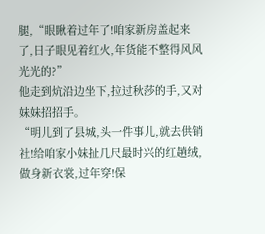腿,“眼瞅着过年了!咱家新房盖起来了,日子眼见着红火,年货能不整得风风光光的?”
他走到炕沿边坐下,拉过秋莎的手,又对妹妹招招手。
“明儿到了县城,头一件事儿,就去供销社!给咱家小妹扯几尺最时兴的红趟绒,做身新衣裳,过年穿!保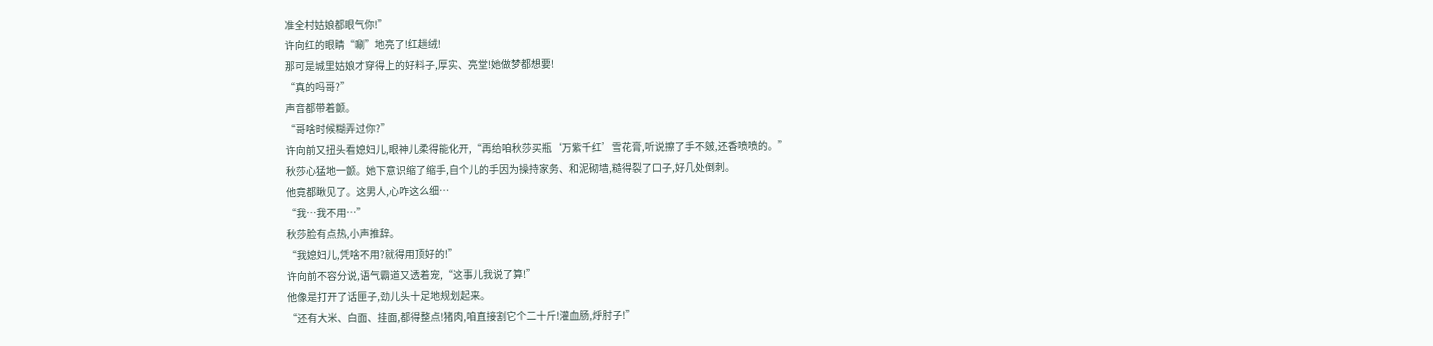准全村姑娘都眼气你!”
许向红的眼睛“唰”地亮了!红趟绒!
那可是城里姑娘才穿得上的好料子,厚实、亮堂!她做梦都想要!
“真的吗哥?”
声音都带着颤。
“哥啥时候糊弄过你?”
许向前又扭头看媳妇儿,眼神儿柔得能化开,“再给咱秋莎买瓶‘万紫千红’雪花膏,听说擦了手不皴,还香喷喷的。”
秋莎心猛地一颤。她下意识缩了缩手,自个儿的手因为操持家务、和泥砌墙,糙得裂了口子,好几处倒刺。
他竟都瞅见了。这男人,心咋这么细…
“我…我不用…”
秋莎脸有点热,小声推辞。
“我媳妇儿,凭啥不用?就得用顶好的!”
许向前不容分说,语气霸道又透着宠,“这事儿我说了算!”
他像是打开了话匣子,劲儿头十足地规划起来。
“还有大米、白面、挂面,都得整点!猪肉,咱直接割它个二十斤!灌血肠,烀肘子!”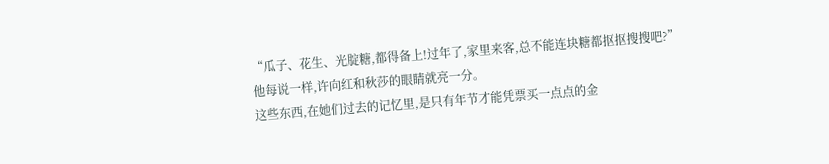“瓜子、花生、光腚糖,都得备上!过年了,家里来客,总不能连块糖都抠抠搜搜吧?”
他每说一样,许向红和秋莎的眼睛就亮一分。
这些东西,在她们过去的记忆里,是只有年节才能凭票买一点点的金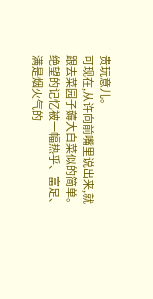贵玩意儿。
可现在,从许向前嘴里说出来,就跟去菜园子薅大白菜似的简单。
绝望的记忆被一幅热乎、富足、满是烟火气的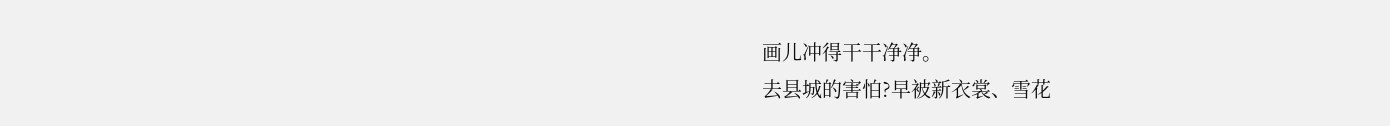画儿冲得干干净净。
去县城的害怕?早被新衣裳、雪花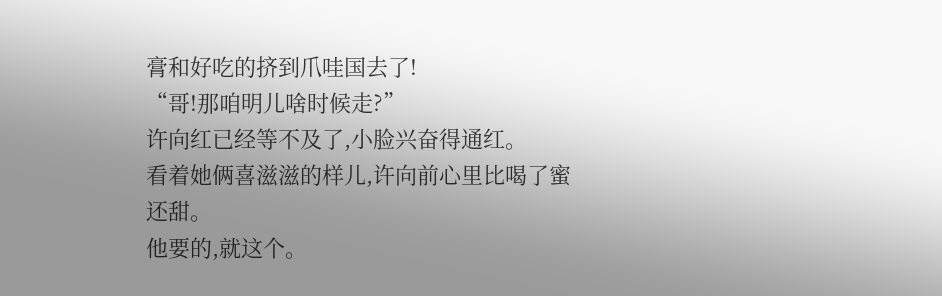膏和好吃的挤到爪哇国去了!
“哥!那咱明儿啥时候走?”
许向红已经等不及了,小脸兴奋得通红。
看着她俩喜滋滋的样儿,许向前心里比喝了蜜还甜。
他要的,就这个。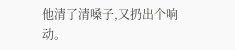他清了清嗓子,又扔出个响动。